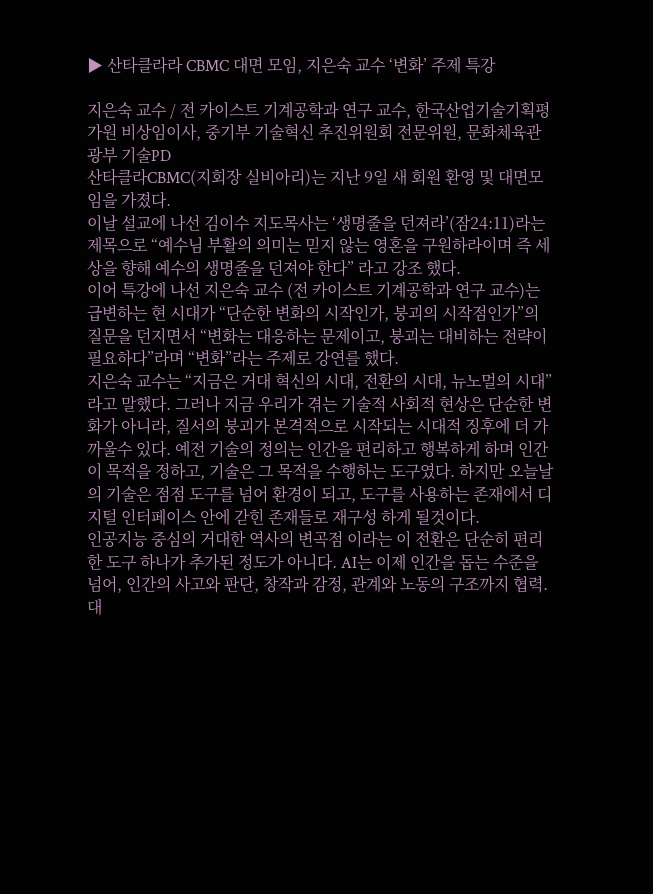▶ 산타클라라 CBMC 대면 모임, 지은숙 교수 ‘변화’ 주제 특강

지은숙 교수 / 전 카이스트 기계공학과 연구 교수, 한국산업기술기획평가원 비상임이사, 중기부 기술혁신 추진위원회 전문위원, 문화체육관광부 기술PD
산타클라CBMC(지회장 실비아리)는 지난 9일 새 회원 환영 및 대면모임을 가졌다.
이날 설교에 나선 김이수 지도목사는 ‘생명줄을 던져라’(잠24:11)라는 제목으로 “예수님 부활의 의미는 믿지 않는 영혼을 구원하라이며 즉 세상을 향해 예수의 생명줄을 던져야 한다” 라고 강조 했다.
이어 특강에 나선 지은숙 교수 (전 카이스트 기계공학과 연구 교수)는 급변하는 현 시대가 “단순한 변화의 시작인가, 붕괴의 시작점인가”의 질문을 던지면서 “변화는 대응하는 문제이고, 붕괴는 대비하는 전략이 필요하다”라며 “변화”라는 주제로 강연를 했다.
지은숙 교수는 “지금은 거대 혁신의 시대, 전환의 시대, 뉴노멀의 시대”라고 말했다. 그러나 지금 우리가 겪는 기술적 사회적 현상은 단순한 변화가 아니라, 질서의 붕괴가 본격적으로 시작되는 시대적 징후에 더 가까울수 있다. 예전 기술의 정의는 인간을 편리하고 행복하게 하며 인간이 목적을 정하고, 기술은 그 목적을 수행하는 도구였다. 하지만 오늘날의 기술은 점점 도구를 넘어 환경이 되고, 도구를 사용하는 존재에서 디지털 인터페이스 안에 갇힌 존재들로 재구성 하게 될것이다.
인공지능 중심의 거대한 역사의 변곡점 이라는 이 전환은 단순히 편리한 도구 하나가 추가된 정도가 아니다. AI는 이제 인간을 돕는 수준을 넘어, 인간의 사고와 판단, 창작과 감정, 관계와 노동의 구조까지 협력. 대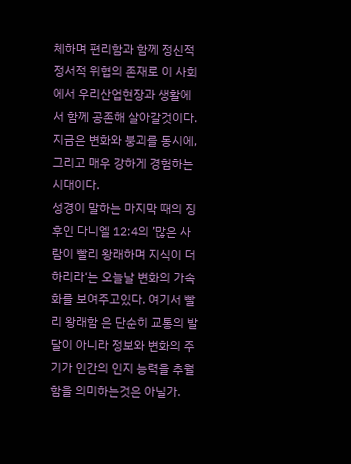체하며 편리함과 함께 정신적 정서적 위협의 존재로 이 사회에서 우리산업현장과 생활에서 함께 공존해 살아갈것이다.
지금은 변화와 붕괴를 동시에, 그리고 매우 강하게 경험하는 시대이다.
성경이 말하는 마지막 때의 징후인 다니엘 12:4의 ’많은 사람이 빨리 왕래하며 지식이 더하리라‘는 오늘날 변화의 가속화를 보여주고있다. 여기서 빨리 왕래함 은 단순히 교통의 발달이 아니라 정보와 변화의 주기가 인간의 인지 능력을 추월함을 의미하는것은 아닐가.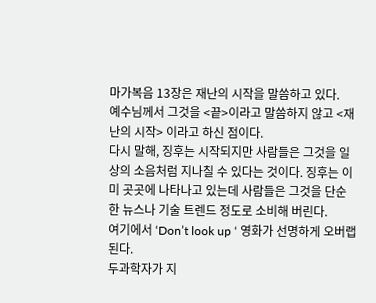마가복음 13장은 재난의 시작을 말씀하고 있다.
예수님께서 그것을 <끝>이라고 말씀하지 않고 <재난의 시작> 이라고 하신 점이다.
다시 말해, 징후는 시작되지만 사람들은 그것을 일상의 소음처럼 지나칠 수 있다는 것이다. 징후는 이미 곳곳에 나타나고 있는데 사람들은 그것을 단순한 뉴스나 기술 트렌드 정도로 소비해 버린다.
여기에서 ‘Don’t look up ‘ 영화가 선명하게 오버랩 된다.
두과학자가 지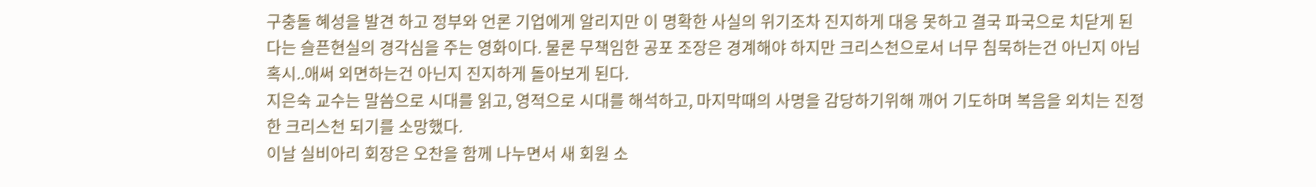구충돌 혜성을 발견 하고 정부와 언론 기업에게 알리지만 이 명확한 사실의 위기조차 진지하게 대응 못하고 결국 파국으로 치닫게 된다는 슬픈현실의 경각심을 주는 영화이다. 물론 무책임한 공포 조장은 경계해야 하지만 크리스천으로서 너무 침묵하는건 아닌지 아님 혹시..애써 외면하는건 아닌지 진지하게 돌아보게 된다.
지은숙 교수는 말씀으로 시대를 읽고, 영적으로 시대를 해석하고, 마지막때의 사명을 감당하기위해 깨어 기도하며 복음을 외치는 진정한 크리스천 되기를 소망했다.
이날 실비아리 회장은 오찬을 함께 나누면서 새 회원 소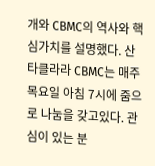개와 CBMC의 역사와 핵심가치를 설명했다. 산타클라라 CBMC는 매주 목요일 아침 7시에 줌으로 나눔을 갖고있다. 관심이 있는 분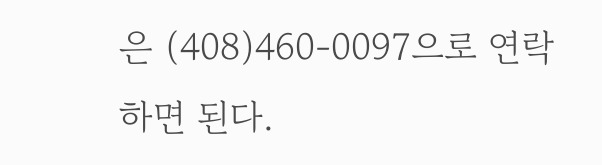은 (408)460-0097으로 연락하면 된다.